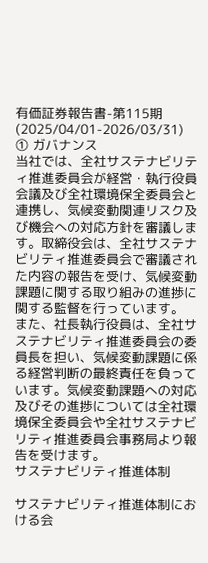有価証券報告書-第115期(2025/04/01-2026/03/31)
① ガバナンス
当社では、全社サステナビリティ推進委員会が経営・執行役員会議及び全社環境保全委員会と連携し、気候変動関連リスク及び機会への対応方針を審議します。取締役会は、全社サステナビリティ推進委員会で審議された内容の報告を受け、気候変動課題に関する取り組みの進捗に関する監督を行っています。
また、社長執行役員は、全社サステナビリティ推進委員会の委員長を担い、気候変動課題に係る経営判断の最終責任を負っています。気候変動課題への対応及びその進捗については全社環境保全委員会や全社サステナビリティ推進委員会事務局より報告を受けます。
サステナビリティ推進体制

サステナビリティ推進体制における会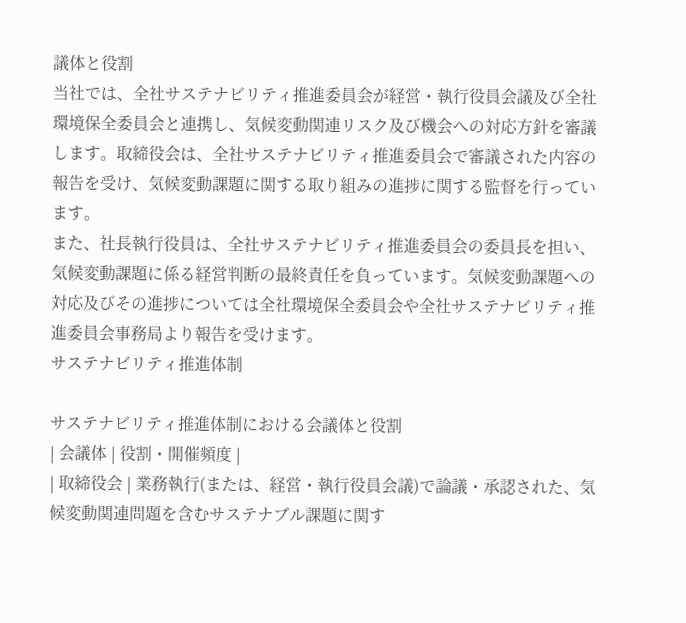議体と役割
当社では、全社サステナビリティ推進委員会が経営・執行役員会議及び全社環境保全委員会と連携し、気候変動関連リスク及び機会への対応方針を審議します。取締役会は、全社サステナビリティ推進委員会で審議された内容の報告を受け、気候変動課題に関する取り組みの進捗に関する監督を行っています。
また、社長執行役員は、全社サステナビリティ推進委員会の委員長を担い、気候変動課題に係る経営判断の最終責任を負っています。気候変動課題への対応及びその進捗については全社環境保全委員会や全社サステナビリティ推進委員会事務局より報告を受けます。
サステナビリティ推進体制

サステナビリティ推進体制における会議体と役割
| 会議体 | 役割・開催頻度 |
| 取締役会 | 業務執行(または、経営・執行役員会議)で論議・承認された、気候変動関連問題を含むサステナブル課題に関す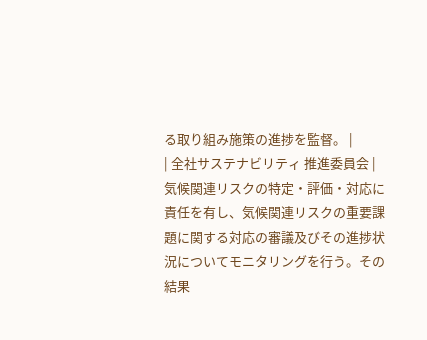る取り組み施策の進捗を監督。 |
| 全社サステナビリティ 推進委員会 | 気候関連リスクの特定・評価・対応に責任を有し、気候関連リスクの重要課題に関する対応の審議及びその進捗状況についてモニタリングを行う。その結果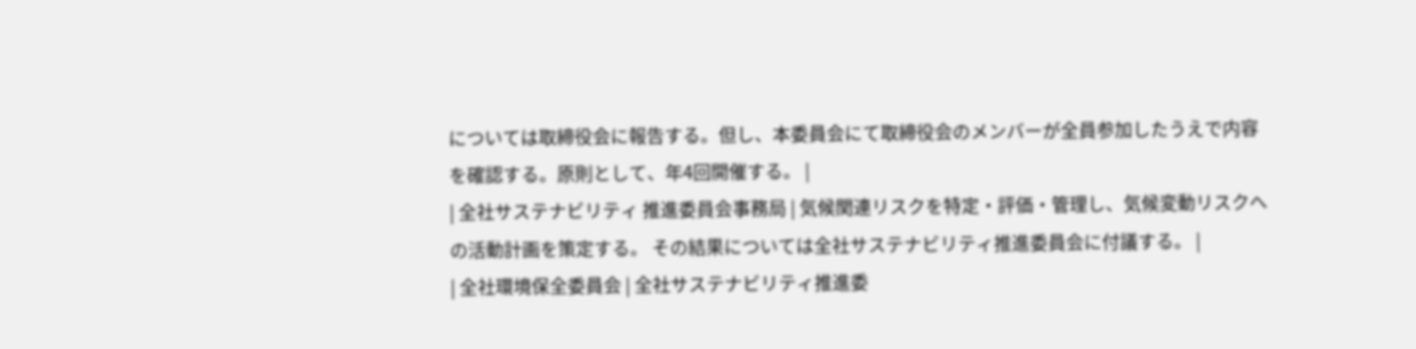については取締役会に報告する。但し、本委員会にて取締役会のメンバーが全員参加したうえで内容を確認する。原則として、年4回開催する。 |
| 全社サステナビリティ 推進委員会事務局 | 気候関連リスクを特定・評価・管理し、気候変動リスクへの活動計画を策定する。 その結果については全社サステナビリティ推進委員会に付議する。 |
| 全社環境保全委員会 | 全社サステナビリティ推進委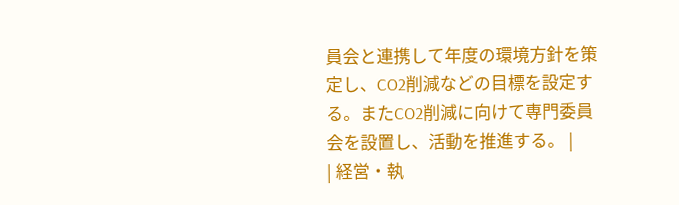員会と連携して年度の環境方針を策定し、CO2削減などの目標を設定する。またCO2削減に向けて専門委員会を設置し、活動を推進する。 |
| 経営・執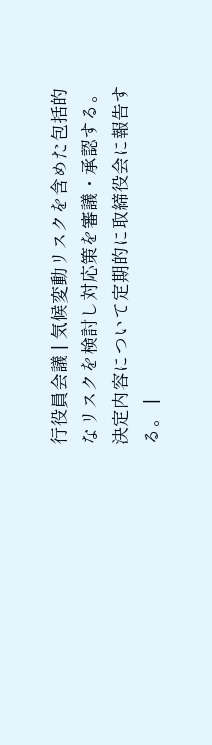行役員会議 | 気候変動リスクを含めた包括的なリスクを検討し対応策を審議・承認する。 決定内容について定期的に取締役会に報告する。 |